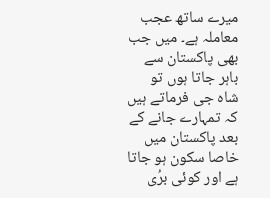میرے ساتھ عجب معاملہ ہے۔ میں جب بھی پاکستان سے باہر جاتا ہوں تو شاہ جی فرماتے ہیں کہ تمہارے جانے کے بعد پاکستان میں خاصا سکون ہو جاتا ہے اور کوئی برُی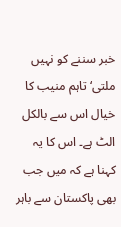خبر سننے کو نہیں ملتی‘ تاہم منیب کا خیال اس سے بالکل الٹ ہے۔ اس کا یہ کہنا ہے کہ میں جب بھی پاکستان سے باہر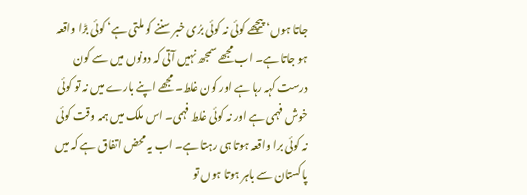جاتا ہوں‘ پیچھے کوئی نہ کوئی برُی خبر سننے کو ملتی ہے‘ کوئی بڑا واقعہ ہو جاتا ہے۔ اب مجھے سمجھ نہیں آتی کہ دونوں میں سے کون درست کہہ رہا ہے اور کون غلط۔ مجھے اپنے بارے میں نہ تو کوئی خوش فہمی ہے اور نہ کوئی غلط فہمی۔ اس ملک میں ہمہ وقت کوئی نہ کوئی برا واقعہ ہوتا ہی رہتا ہے۔ اب یہ محض اتفاق ہے کہ میں پاکستان سے باہر ہوتا ہوں تو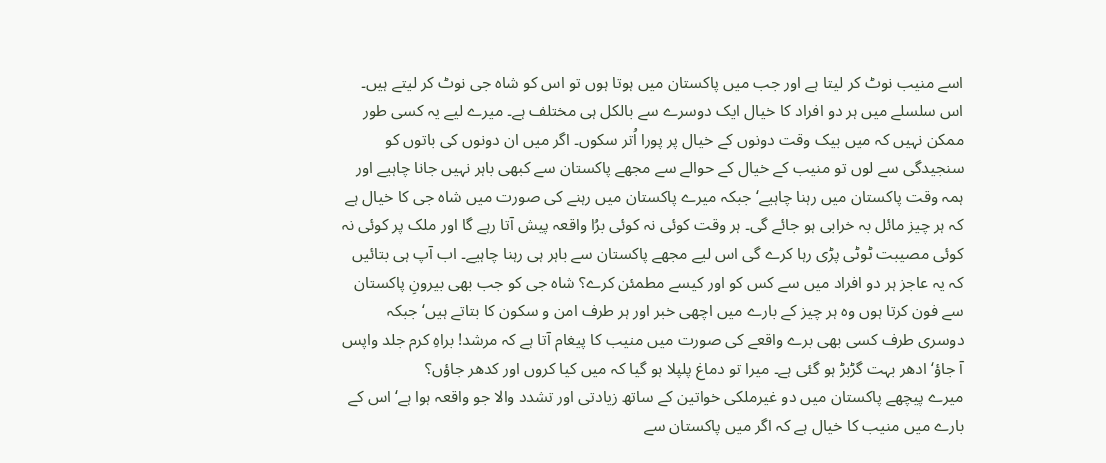اسے منیب نوٹ کر لیتا ہے اور جب میں پاکستان میں ہوتا ہوں تو اس کو شاہ جی نوٹ کر لیتے ہیں۔ اس سلسلے میں ہر دو افراد کا خیال ایک دوسرے سے بالکل ہی مختلف ہے۔ میرے لیے یہ کسی طور ممکن نہیں کہ میں بیک وقت دونوں کے خیال پر پورا اُتر سکوں۔ اگر میں ان دونوں کی باتوں کو سنجیدگی سے لوں تو منیب کے خیال کے حوالے سے مجھے پاکستان سے کبھی باہر نہیں جانا چاہیے اور ہمہ وقت پاکستان میں رہنا چاہیے‘ جبکہ میرے پاکستان میں رہنے کی صورت میں شاہ جی کا خیال ہے کہ ہر چیز مائل بہ خرابی ہو جائے گی۔ ہر وقت کوئی نہ کوئی برُا واقعہ پیش آتا رہے گا اور ملک پر کوئی نہ کوئی مصیبت ٹوٹی پڑی رہا کرے گی اس لیے مجھے پاکستان سے باہر ہی رہنا چاہیے۔ اب آپ ہی بتائیں کہ یہ عاجز ہر دو افراد میں سے کس کو اور کیسے مطمئن کرے؟ شاہ جی کو جب بھی بیرونِ پاکستان سے فون کرتا ہوں وہ ہر چیز کے بارے میں اچھی خبر اور ہر طرف امن و سکون کا بتاتے ہیں‘ جبکہ دوسری طرف کسی بھی برے واقعے کی صورت میں منیب کا پیغام آتا ہے کہ مرشد! براہِ کرم جلد واپس آ جاؤ‘ ادھر بہت گڑبڑ ہو گئی ہے۔ میرا تو دماغ پلپلا ہو گیا کہ میں کیا کروں اور کدھر جاؤں؟
میرے پیچھے پاکستان میں دو غیرملکی خواتین کے ساتھ زیادتی اور تشدد والا جو واقعہ ہوا ہے‘ اس کے بارے میں منیب کا خیال ہے کہ اگر میں پاکستان سے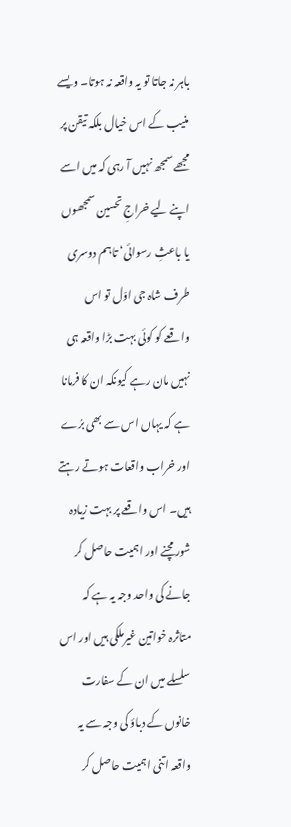باہر نہ جاتا تو یہ واقعہ نہ ہوتا۔ ویسے منیب کے اس خیال بلکہ تیقن پر مجھے سمجھ نہیں آ رہی کہ میں اسے اپنے لیے خراجِ تحسین سمجھوں یا باعثِ رسوائی‘ تاہم دوسری طرف شاہ جی اوّل تو اس واقعے کو کوئی بہت بڑا واقعہ ہی نہیں مان رہے کیونکہ ان کا فرمانا ہے کہ یہاں اس سے بھی برُے اور خراب واقعات ہوتے رہتے ہیں۔ اس واقعے پر بہت زیادہ شور مچنے اور اہمیت حاصل کر جانے کی واحد وجہ یہ ہے کہ متاثرہ خواتین غیرملکی ہیں اور اس سلسلے میں ان کے سفارت خانوں کے دباؤ کی وجہ سے یہ واقعہ اتنی اہمیت حاصل کر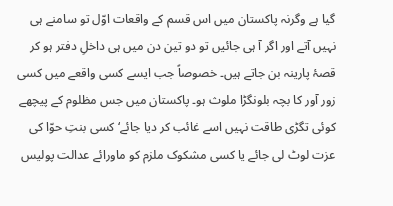گیا ہے وگرنہ پاکستان میں اس قسم کے واقعات اوّل تو سامنے ہی نہیں آتے اور اگر آ ہی جائیں تو دو تین دن میں ہی داخلِ دفتر ہو کر قصۂ پارینہ بن جاتے ہیں۔ خصوصاً جب ایسے کسی واقعے میں کسی زور آور کا بچہ بلونگڑا ملوث ہو۔ پاکستان میں جس مظلوم کے پیچھے کوئی تگڑی طاقت نہیں اسے غائب کر دیا جائے‘ کسی بنتِ حوّا کی عزت لوٹ لی جائے یا کسی مشکوک ملزم کو ماورائے عدالت پولیس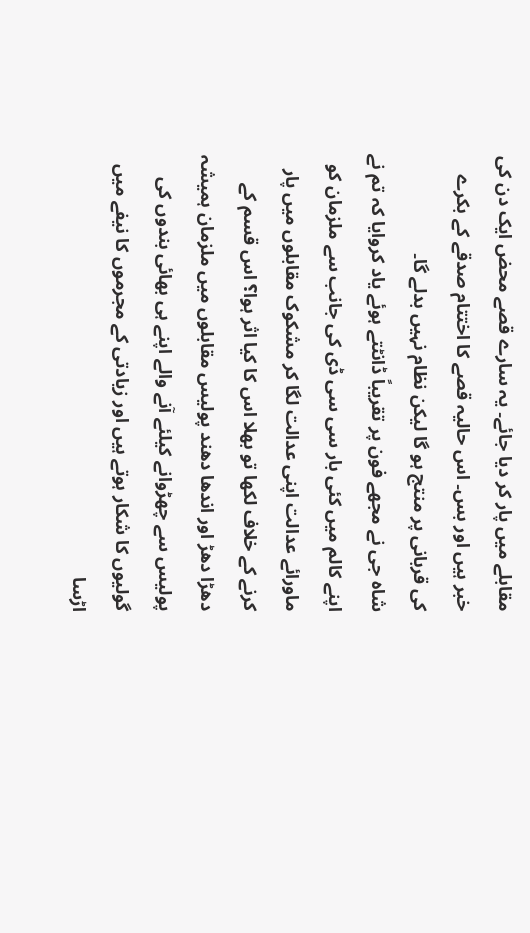مقابلے میں پار کر دیا جائے۔ یہ سارے قصے محض ایک دن کی خبر ہیں اور بس۔ اس حالیہ قصے کا اختتام صدقے کے بکرے کی قربانی پر منتج ہو گا لیکن نظام نہیں بدلے گا۔
شاہ جی نے مجھے فون پر تقریباً ڈانٹتے ہوئے یاد کروایا کہ تم نے اپنے کالم میں کئی بار سی سی ڈی کی جانب سے ملزمان کو ماورائے عدالت اپنی عدالت لگا کر مشکوک مقابلوں میں پار کرنے کے خلاف لکھا تو بھلا اس کا کیا اثر ہوا؟ اس قسم کے دھڑا دھڑ اور اندھا دھند پولیس مقابلوں میں ملزمان ہمیشہ پولیس سے چھڑوانے کیلئے آنے والے اپنے ہی بھائی بندوں کی گولیوں کا شکار ہوتے ہیں اور زیادتی کے مجرموں کا نیفے میں اڑسا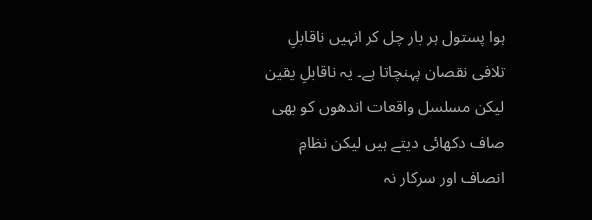ہوا پستول ہر بار چل کر انہیں ناقابلِ تلافی نقصان پہنچاتا ہے۔ یہ ناقابلِ یقین لیکن مسلسل واقعات اندھوں کو بھی صاف دکھائی دیتے ہیں لیکن نظامِ انصاف اور سرکار نہ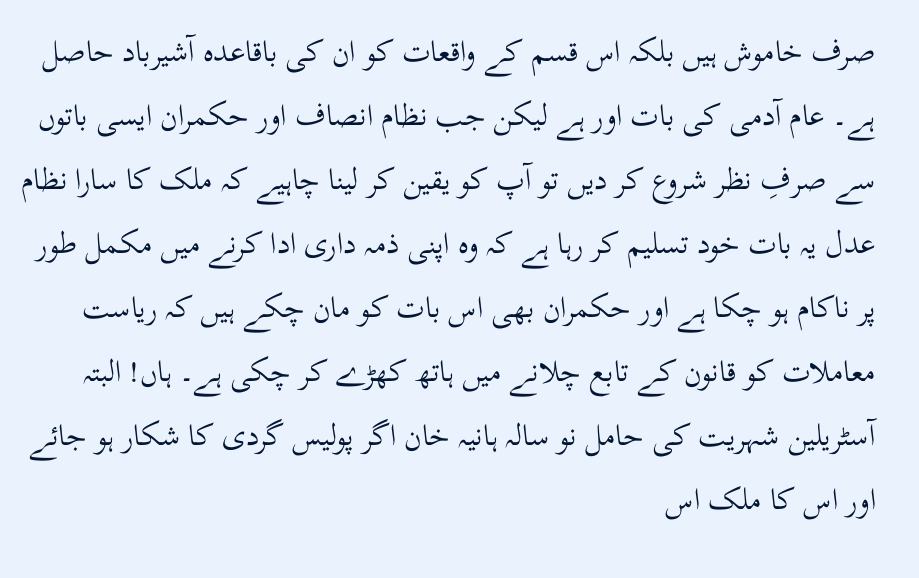صرف خاموش ہیں بلکہ اس قسم کے واقعات کو ان کی باقاعدہ آشیرباد حاصل ہے۔ عام آدمی کی بات اور ہے لیکن جب نظام انصاف اور حکمران ایسی باتوں سے صرفِ نظر شروع کر دیں تو آپ کو یقین کر لینا چاہیے کہ ملک کا سارا نظام عدل یہ بات خود تسلیم کر رہا ہے کہ وہ اپنی ذمہ داری ادا کرنے میں مکمل طور پر ناکام ہو چکا ہے اور حکمران بھی اس بات کو مان چکے ہیں کہ ریاست معاملات کو قانون کے تابع چلانے میں ہاتھ کھڑے کر چکی ہے۔ ہاں! البتہ آسٹریلین شہریت کی حامل نو سالہ ہانیہ خان اگر پولیس گردی کا شکار ہو جائے اور اس کا ملک اس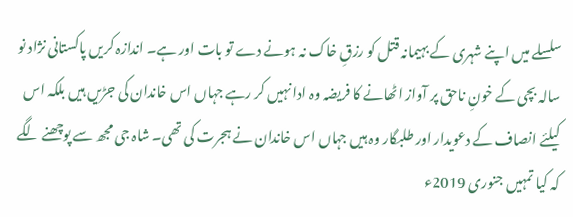سلسلے میں اپنے شہری کے بہیمانہ قتل کو رزقِ خاک نہ ہونے دے تو بات اور ہے۔ اندازہ کریں پاکستانی نژاد نو سالہ بچی کے خونِ ناحق پر آواز اٹھانے کا فریضہ وہ ادا نہیں کر رہے جہاں اس خاندان کی جڑیں ہیں بلکہ اس کیلئے انصاف کے دعویدار اور طلبگار وہ ہیں جہاں اس خاندان نے ہجرت کی تھی۔ شاہ جی مجھ سے پوچھنے لگے کہ کیا تمہیں جنوری 2019ء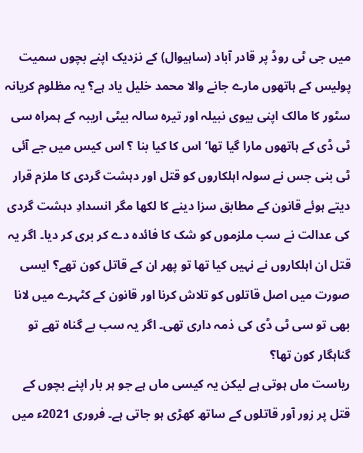میں جی ٹی روڈ پر قادر آباد (ساہیوال) کے نزدیک اپنے بچوں سمیت پولیس کے ہاتھوں مارے جانے والا محمد خلیل یاد ہے؟ یہ مظلوم کریانہ سٹور کا مالک اپنی بیوی نبیلہ اور تیرہ سالہ بیٹی اریبہ کے ہمراہ سی ٹی ڈی کے ہاتھوں مارا گیا تھا‘ اس کا کیا بنا ؟ اس کیس میں جے آئی ٹی بنی جس نے سولہ اہلکاروں کو قتل اور دہشت گردی کا ملزم قرار دیتے ہوئے قانون کے مطابق سزا دینے کا لکھا مگر انسدادِ دہشت گردی کی عدالت نے سب ملزموں کو شک کا فائدہ دے کر بری کر دیا۔ اگر یہ قتل ان اہلکاروں نے نہیں کیا تھا تو پھر ان کے قاتل کون تھے؟ ایسی صورت میں اصل قاتلوں کو تلاش کرنا اور قانون کے کٹہرے میں لانا بھی تو سی ٹی ڈی کی ذمہ داری تھی۔ اگر یہ سب بے گناہ تھے تو گناہگار کون تھا؟
ریاست ماں ہوتی ہے لیکن یہ کیسی ماں ہے جو ہر بار اپنے بچوں کے قتل پر زور آور قاتلوں کے ساتھ کھڑی ہو جاتی ہے۔ فروری 2021ء میں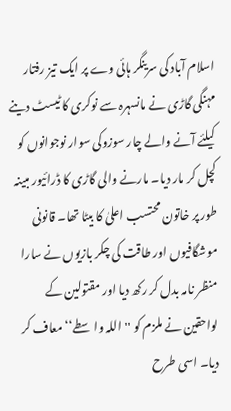اسلام آباد کی سرینگر ہائی وے پر ایک تیز رفتار مہنگی گاڑی نے مانسہرہ سے نوکری کا ٹیسٹ دینے کیلئے آنے والے چار سوزوکی سوار نوجوانوں کو کچل کر مار دیا۔ مارنے والی گاڑی کا ڈرائیور مبینہ طور پر خاتون محتسب اعلیٰ کا بیٹا تھا۔ قانونی موشگافیوں اور طاقت کی چکر بازیوں نے سارا منظر نامہ بدل کر رکھ دیا اور مقتولین کے لواحقین نے ملزم کو ''اللہ واسطے‘‘ معاف کر دیا۔ اسی طرح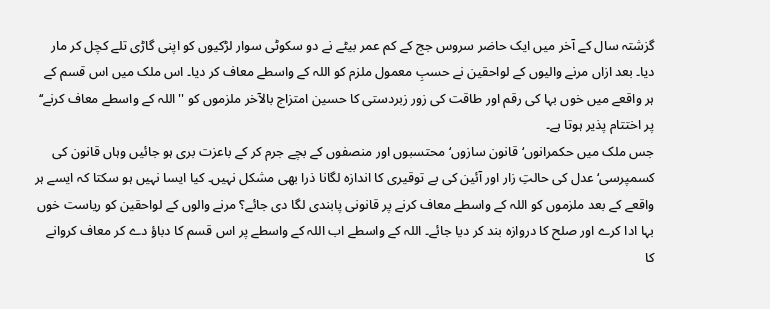گزشتہ سال کے آخر میں ایک حاضر سروس جج کے کم عمر بیٹے نے دو سکوٹی سوار لڑکیوں کو اپنی گاڑی تلے کچل کر مار دیا۔ بعد ازاں مرنے والیوں کے لواحقین نے حسبِ معمول ملزم کو اللہ کے واسطے معاف کر دیا۔ اس ملک میں اس قسم کے ہر واقعے میں خوں بہا کی رقم اور طاقت کی زور زبردستی کا حسین امتزاج بالآخر ملزموں کو ''اللہ کے واسطے معاف کرنے‘‘ پر اختتام پذیر ہوتا ہے۔
جس ملک میں حکمرانوں‘قانون سازوں‘ محتسبوں اور منصفوں کے بچے جرم کر کے باعزت بری ہو جائیں وہاں قانون کی کسمپرسی‘ عدل کی حالتِ زار اور آئین کی بے توقیری کا اندازہ لگانا ذرا بھی مشکل نہیں۔ کیا ایسا نہیں ہو سکتا کہ ایسے ہر واقعے کے بعد ملزموں کو اللہ کے واسطے معاف کرنے پر قانونی پابندی لگا دی جائے؟ مرنے والوں کے لواحقین کو ریاست خوں بہا ادا کرے اور صلح کا دروازہ بند کر دیا جائے۔ اللہ کے واسطے اب اللہ کے واسطے پر اس قسم کا دباؤ دے کر معاف کروانے کا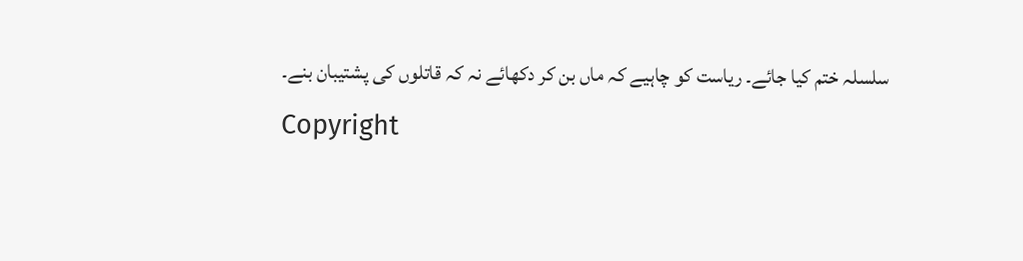سلسلہ ختم کیا جائے۔ ریاست کو چاہیے کہ ماں بن کر دکھائے نہ کہ قاتلوں کی پشتیبان بنے۔
Copyright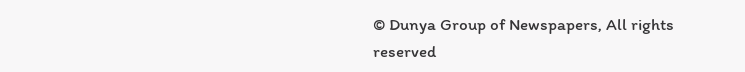© Dunya Group of Newspapers, All rights reserved